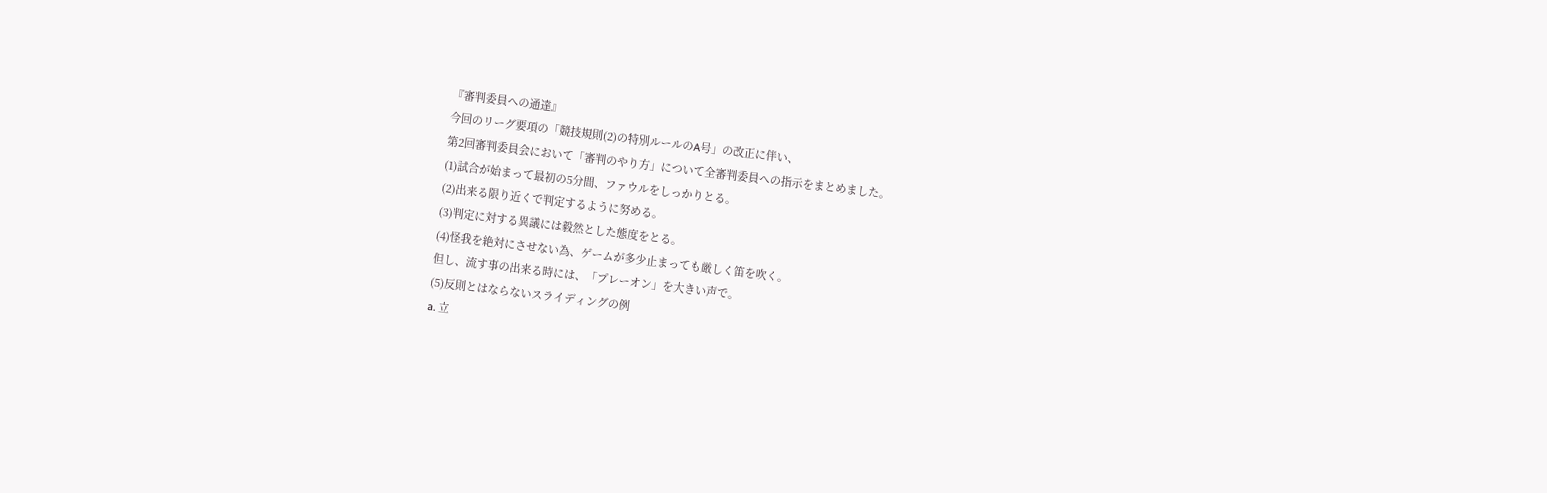『審判委員への通達』
今回のリーグ要項の「競技規則(2)の特別ルールのA号」の改正に伴い、
第2回審判委員会において「審判のやり方」について全審判委員への指示をまとめました。
(1)試合が始まって最初の5分間、ファウルをしっかりとる。
(2)出来る限り近くで判定するように努める。
(3)判定に対する異議には毅然とした態度をとる。
(4)怪我を絶対にさせない為、ゲームが多少止まっても厳しく笛を吹く。
但し、流す事の出来る時には、「プレーオン」を大きい声で。
(5)反則とはならないスライディングの例
a. 立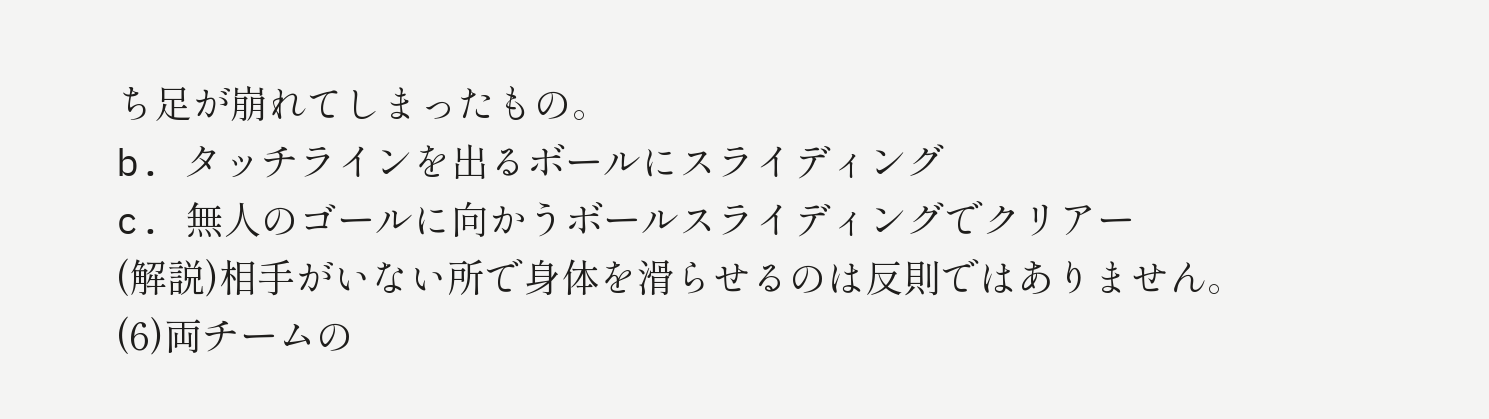ち足が崩れてしまったもの。
b. タッチラインを出るボールにスライディング
c. 無人のゴールに向かうボールスライディングでクリアー
(解説)相手がいない所で身体を滑らせるのは反則ではありません。
(6)両チームの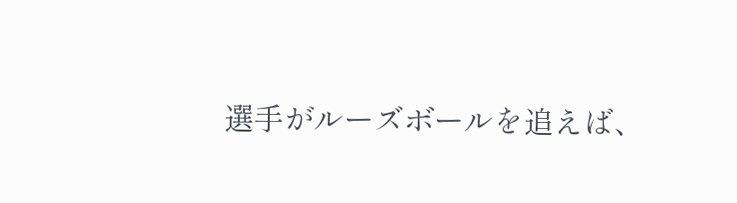選手がルーズボールを追えば、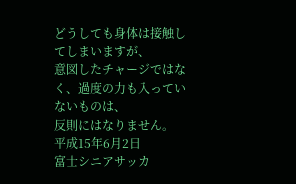どうしても身体は接触してしまいますが、
意図したチャージではなく、過度の力も入っていないものは、
反則にはなりません。
平成15年6月2日
富士シニアサッカ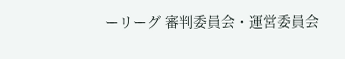ーリーグ 審判委員会・運営委員会